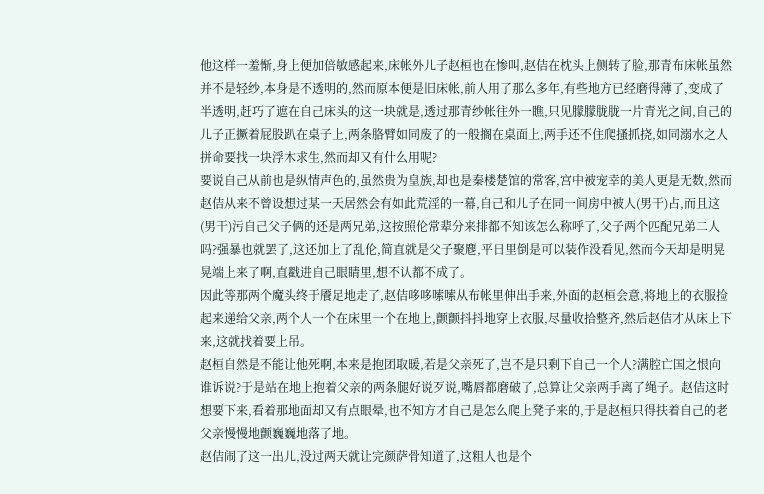他这样一羞惭,身上便加倍敏感起来,床帐外儿子赵桓也在惨叫,赵佶在枕头上侧转了脸,那青布床帐虽然并不是轻纱,本身是不透明的,然而原本便是旧床帐,前人用了那么多年,有些地方已经磨得薄了,变成了半透明,赶巧了遮在自己床头的这一块就是,透过那青纱帐往外一瞧,只见朦朦胧胧一片青光之间,自己的儿子正撅着屁股趴在桌子上,两条胳臂如同废了的一般搁在桌面上,两手还不住爬搔抓挠,如同溺水之人拼命要找一块浮木求生,然而却又有什么用呢?
要说自己从前也是纵情声色的,虽然贵为皇族,却也是秦楼楚馆的常客,宫中被宠幸的美人更是无数,然而赵佶从来不曾设想过某一天居然会有如此荒淫的一幕,自己和儿子在同一间房中被人(男干)占,而且这(男干)污自己父子俩的还是两兄弟,这按照伦常辈分来排都不知该怎么称呼了,父子两个匹配兄弟二人吗?强暴也就罢了,这还加上了乱伦,简直就是父子聚麀,平日里倒是可以装作没看见,然而今天却是明晃晃端上来了啊,直戳进自己眼睛里,想不认都不成了。
因此等那两个魔头终于餍足地走了,赵佶哆哆嗦嗦从布帐里伸出手来,外面的赵桓会意,将地上的衣服捡起来递给父亲,两个人一个在床里一个在地上,颤颤抖抖地穿上衣服,尽量收拾整齐,然后赵佶才从床上下来,这就找着要上吊。
赵桓自然是不能让他死啊,本来是抱团取暖,若是父亲死了,岂不是只剩下自己一个人?满腔亡国之恨向谁诉说?于是站在地上抱着父亲的两条腿好说歹说,嘴唇都磨破了,总算让父亲两手离了绳子。赵佶这时想要下来,看着那地面却又有点眼晕,也不知方才自己是怎么爬上凳子来的,于是赵桓只得扶着自己的老父亲慢慢地颤巍巍地落了地。
赵佶闹了这一出儿,没过两天就让完颜萨骨知道了,这粗人也是个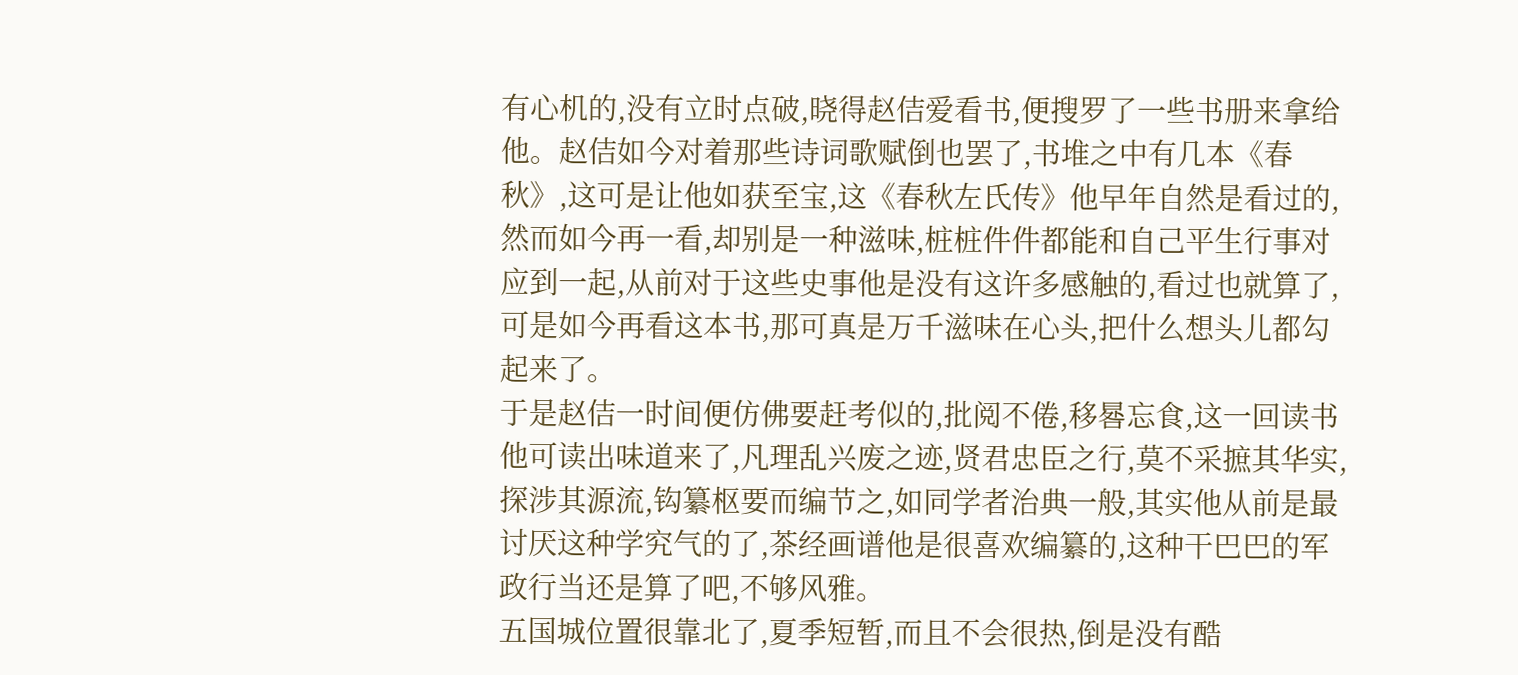有心机的,没有立时点破,晓得赵佶爱看书,便搜罗了一些书册来拿给他。赵佶如今对着那些诗词歌赋倒也罢了,书堆之中有几本《春秋》,这可是让他如获至宝,这《春秋左氏传》他早年自然是看过的,然而如今再一看,却别是一种滋味,桩桩件件都能和自己平生行事对应到一起,从前对于这些史事他是没有这许多感触的,看过也就算了,可是如今再看这本书,那可真是万千滋味在心头,把什么想头儿都勾起来了。
于是赵佶一时间便仿佛要赶考似的,批阅不倦,移晷忘食,这一回读书他可读出味道来了,凡理乱兴废之迹,贤君忠臣之行,莫不采摭其华实,探涉其源流,钩纂枢要而编节之,如同学者治典一般,其实他从前是最讨厌这种学究气的了,茶经画谱他是很喜欢编纂的,这种干巴巴的军政行当还是算了吧,不够风雅。
五国城位置很靠北了,夏季短暂,而且不会很热,倒是没有酷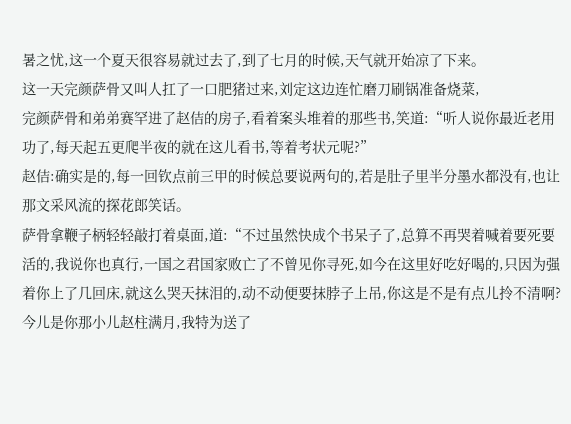暑之忧,这一个夏天很容易就过去了,到了七月的时候,天气就开始凉了下来。
这一天完颜萨骨又叫人扛了一口肥猪过来,刘定这边连忙磨刀刷锅准备烧菜,
完颜萨骨和弟弟赛罕进了赵佶的房子,看着案头堆着的那些书,笑道:“听人说你最近老用功了,每天起五更爬半夜的就在这儿看书,等着考状元呢?”
赵佶:确实是的,每一回钦点前三甲的时候总要说两句的,若是肚子里半分墨水都没有,也让那文采风流的探花郎笑话。
萨骨拿鞭子柄轻轻敲打着桌面,道:“不过虽然快成个书呆子了,总算不再哭着喊着要死要活的,我说你也真行,一国之君国家败亡了不曾见你寻死,如今在这里好吃好喝的,只因为强着你上了几回床,就这么哭天抹泪的,动不动便要抹脖子上吊,你这是不是有点儿拎不清啊?今儿是你那小儿赵柱满月,我特为送了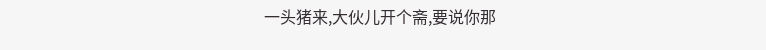一头猪来,大伙儿开个斋,要说你那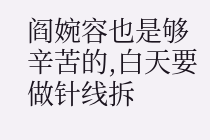阎婉容也是够辛苦的,白天要做针线拆